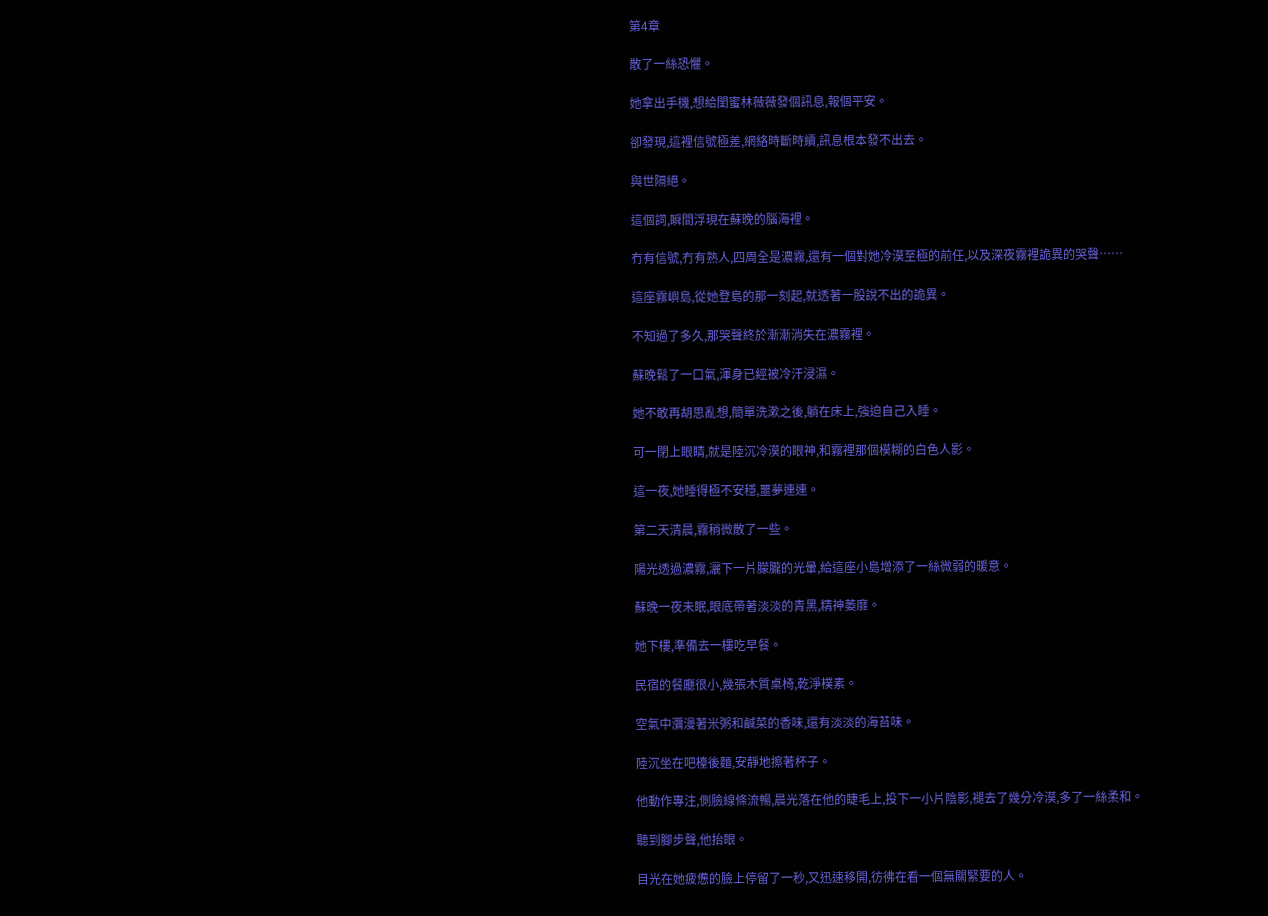第4章

散了一絲恐懼。

她拿出手機,想給閨蜜林薇薇發個訊息,報個平安。

卻發現,這裡信號極差,網絡時斷時續,訊息根本發不出去。

與世隔絕。

這個詞,瞬間浮現在蘇晚的腦海裡。

冇有信號,冇有熟人,四周全是濃霧,還有一個對她冷漠至極的前任,以及深夜霧裡詭異的哭聲……

這座霧嶼島,從她登島的那一刻起,就透著一股說不出的詭異。

不知過了多久,那哭聲終於漸漸消失在濃霧裡。

蘇晚鬆了一口氣,渾身已經被冷汗浸濕。

她不敢再胡思亂想,簡單洗漱之後,躺在床上,強迫自己入睡。

可一閉上眼睛,就是陸沉冷漠的眼神,和霧裡那個模糊的白色人影。

這一夜,她睡得極不安穩,噩夢連連。

第二天清晨,霧稍微散了一些。

陽光透過濃霧,灑下一片朦朧的光暈,給這座小島增添了一絲微弱的暖意。

蘇晚一夜未眠,眼底帶著淡淡的青黑,精神萎靡。

她下樓,準備去一樓吃早餐。

民宿的餐廳很小,幾張木質桌椅,乾淨樸素。

空氣中瀰漫著米粥和鹹菜的香味,還有淡淡的海苔味。

陸沉坐在吧檯後麵,安靜地擦著杯子。

他動作專注,側臉線條流暢,晨光落在他的睫毛上,投下一小片陰影,褪去了幾分冷漠,多了一絲柔和。

聽到腳步聲,他抬眼。

目光在她疲憊的臉上停留了一秒,又迅速移開,彷彿在看一個無關緊要的人。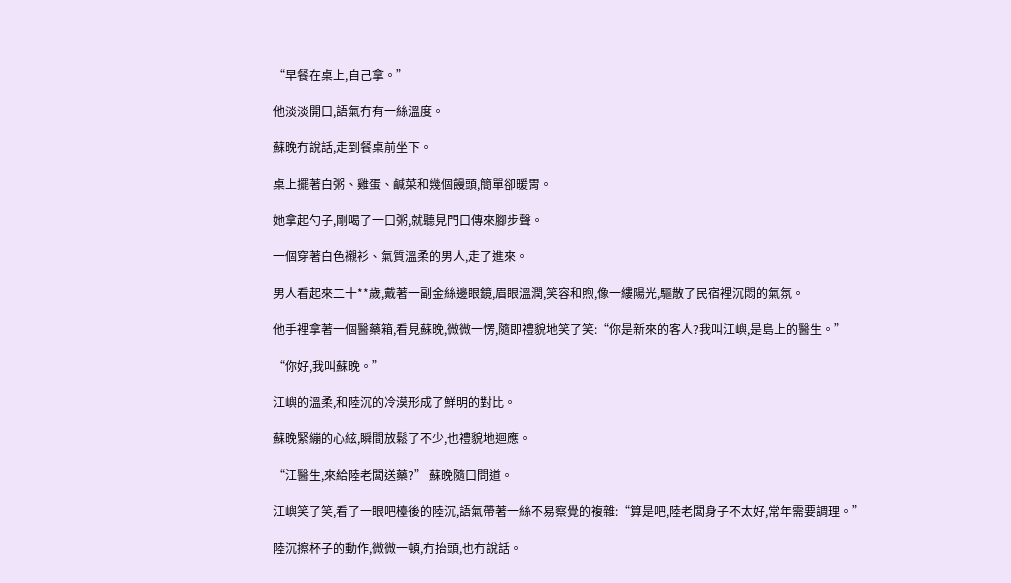“早餐在桌上,自己拿。”

他淡淡開口,語氣冇有一絲溫度。

蘇晚冇說話,走到餐桌前坐下。

桌上擺著白粥、雞蛋、鹹菜和幾個饅頭,簡單卻暖胃。

她拿起勺子,剛喝了一口粥,就聽見門口傳來腳步聲。

一個穿著白色襯衫、氣質溫柔的男人,走了進來。

男人看起來二十**歲,戴著一副金絲邊眼鏡,眉眼溫潤,笑容和煦,像一縷陽光,驅散了民宿裡沉悶的氣氛。

他手裡拿著一個醫藥箱,看見蘇晚,微微一愣,隨即禮貌地笑了笑:“你是新來的客人?我叫江嶼,是島上的醫生。”

“你好,我叫蘇晚。”

江嶼的溫柔,和陸沉的冷漠形成了鮮明的對比。

蘇晚緊繃的心絃,瞬間放鬆了不少,也禮貌地迴應。

“江醫生,來給陸老闆送藥?” 蘇晚隨口問道。

江嶼笑了笑,看了一眼吧檯後的陸沉,語氣帶著一絲不易察覺的複雜:“算是吧,陸老闆身子不太好,常年需要調理。”

陸沉擦杯子的動作,微微一頓,冇抬頭,也冇說話。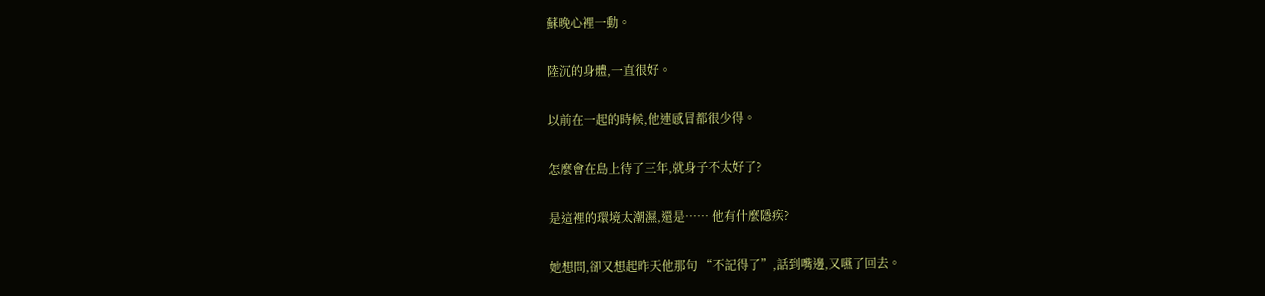蘇晚心裡一動。

陸沉的身體,一直很好。

以前在一起的時候,他連感冒都很少得。

怎麼會在島上待了三年,就身子不太好了?

是這裡的環境太潮濕,還是…… 他有什麼隱疾?

她想問,卻又想起昨天他那句 “不記得了”,話到嘴邊,又嚥了回去。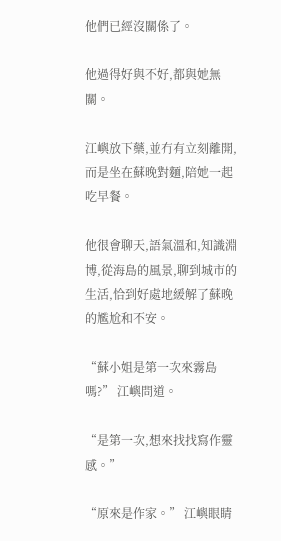他們已經沒關係了。

他過得好與不好,都與她無關。

江嶼放下藥,並冇有立刻離開,而是坐在蘇晚對麵,陪她一起吃早餐。

他很會聊天,語氣溫和,知識淵博,從海島的風景,聊到城市的生活,恰到好處地緩解了蘇晚的尷尬和不安。

“蘇小姐是第一次來霧島嗎?” 江嶼問道。

“是第一次,想來找找寫作靈感。”

“原來是作家。” 江嶼眼睛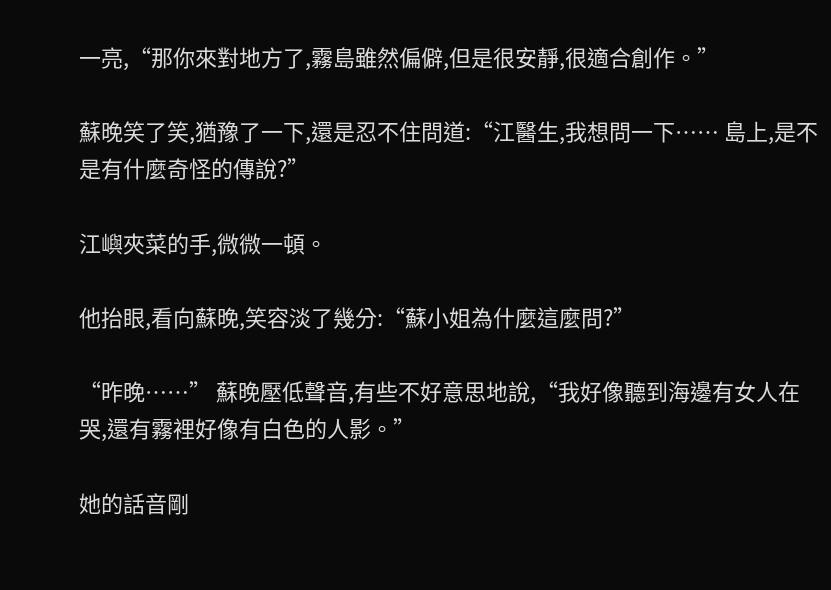一亮,“那你來對地方了,霧島雖然偏僻,但是很安靜,很適合創作。”

蘇晚笑了笑,猶豫了一下,還是忍不住問道:“江醫生,我想問一下…… 島上,是不是有什麼奇怪的傳說?”

江嶼夾菜的手,微微一頓。

他抬眼,看向蘇晚,笑容淡了幾分:“蘇小姐為什麼這麼問?”

“昨晚……” 蘇晚壓低聲音,有些不好意思地說,“我好像聽到海邊有女人在哭,還有霧裡好像有白色的人影。”

她的話音剛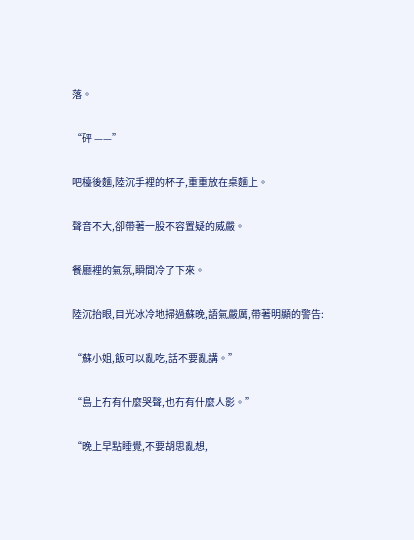落。

“砰 ——”

吧檯後麵,陸沉手裡的杯子,重重放在桌麵上。

聲音不大,卻帶著一股不容置疑的威嚴。

餐廳裡的氣氛,瞬間冷了下來。

陸沉抬眼,目光冰冷地掃過蘇晚,語氣嚴厲,帶著明顯的警告:

“蘇小姐,飯可以亂吃,話不要亂講。”

“島上冇有什麼哭聲,也冇有什麼人影。”

“晚上早點睡覺,不要胡思亂想,